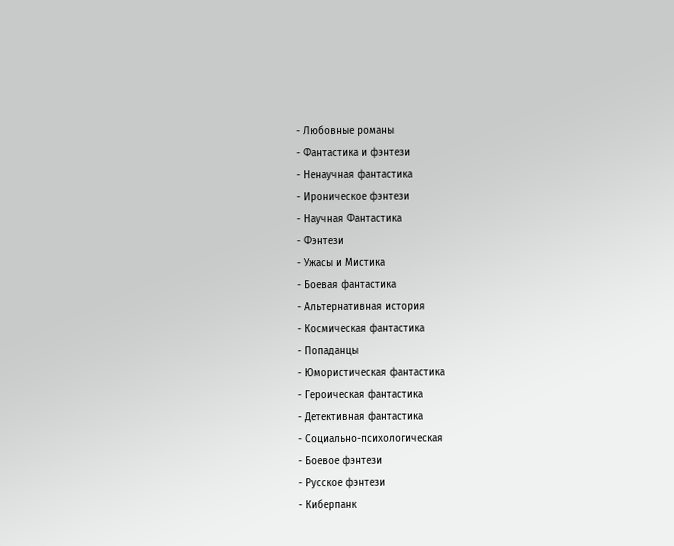- Любовные романы
- Фантастика и фэнтези
- Ненаучная фантастика
- Ироническое фэнтези
- Научная Фантастика
- Фэнтези
- Ужасы и Мистика
- Боевая фантастика
- Альтернативная история
- Космическая фантастика
- Попаданцы
- Юмористическая фантастика
- Героическая фантастика
- Детективная фантастика
- Социально-психологическая
- Боевое фэнтези
- Русское фэнтези
- Киберпанк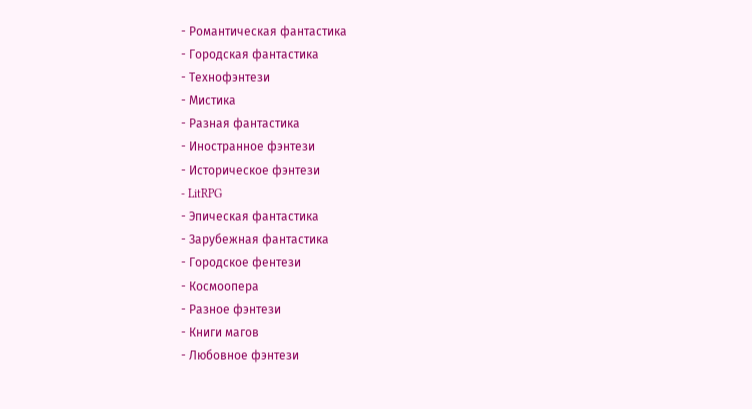- Романтическая фантастика
- Городская фантастика
- Технофэнтези
- Мистика
- Разная фантастика
- Иностранное фэнтези
- Историческое фэнтези
- LitRPG
- Эпическая фантастика
- Зарубежная фантастика
- Городское фентези
- Космоопера
- Разное фэнтези
- Книги магов
- Любовное фэнтези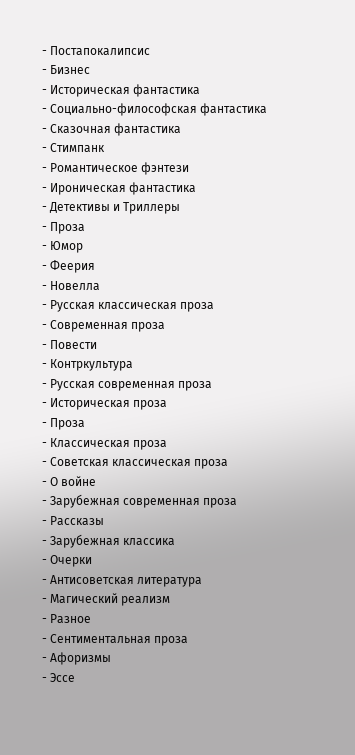- Постапокалипсис
- Бизнес
- Историческая фантастика
- Социально-философская фантастика
- Сказочная фантастика
- Стимпанк
- Романтическое фэнтези
- Ироническая фантастика
- Детективы и Триллеры
- Проза
- Юмор
- Феерия
- Новелла
- Русская классическая проза
- Современная проза
- Повести
- Контркультура
- Русская современная проза
- Историческая проза
- Проза
- Классическая проза
- Советская классическая проза
- О войне
- Зарубежная современная проза
- Рассказы
- Зарубежная классика
- Очерки
- Антисоветская литература
- Магический реализм
- Разное
- Сентиментальная проза
- Афоризмы
- Эссе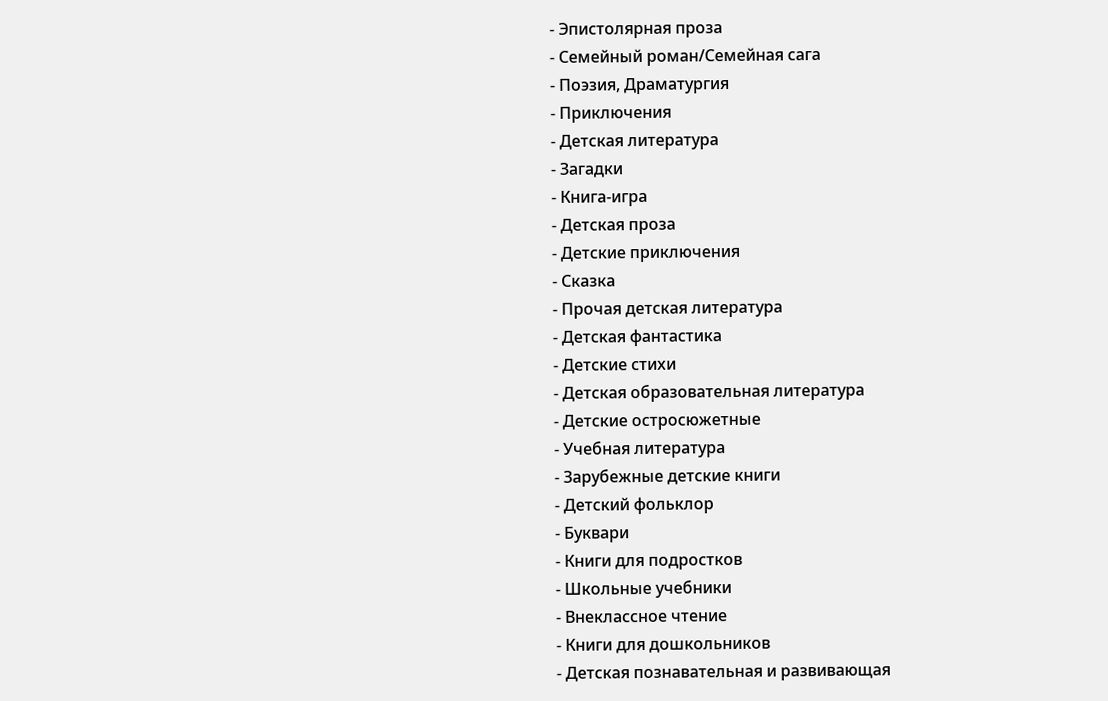- Эпистолярная проза
- Семейный роман/Семейная сага
- Поэзия, Драматургия
- Приключения
- Детская литература
- Загадки
- Книга-игра
- Детская проза
- Детские приключения
- Сказка
- Прочая детская литература
- Детская фантастика
- Детские стихи
- Детская образовательная литература
- Детские остросюжетные
- Учебная литература
- Зарубежные детские книги
- Детский фольклор
- Буквари
- Книги для подростков
- Школьные учебники
- Внеклассное чтение
- Книги для дошкольников
- Детская познавательная и развивающая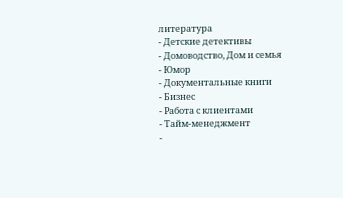литература
- Детские детективы
- Домоводство, Дом и семья
- Юмор
- Документальные книги
- Бизнес
- Работа с клиентами
- Тайм-менеджмент
-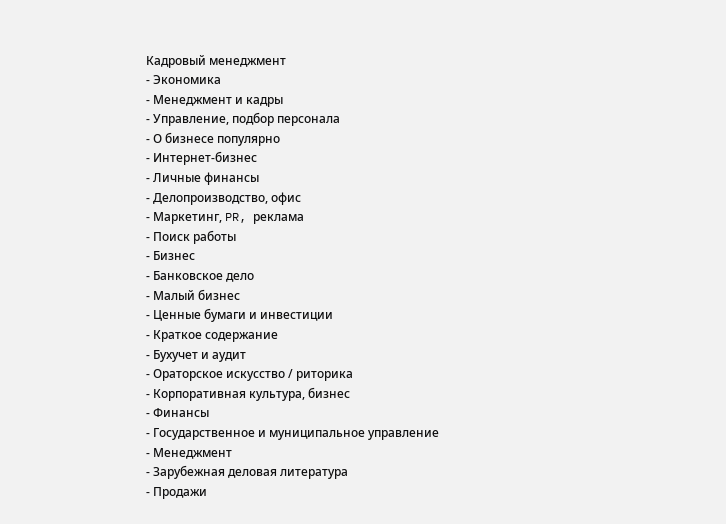Кадровый менеджмент
- Экономика
- Менеджмент и кадры
- Управление, подбор персонала
- О бизнесе популярно
- Интернет-бизнес
- Личные финансы
- Делопроизводство, офис
- Маркетинг, PR, реклама
- Поиск работы
- Бизнес
- Банковское дело
- Малый бизнес
- Ценные бумаги и инвестиции
- Краткое содержание
- Бухучет и аудит
- Ораторское искусство / риторика
- Корпоративная культура, бизнес
- Финансы
- Государственное и муниципальное управление
- Менеджмент
- Зарубежная деловая литература
- Продажи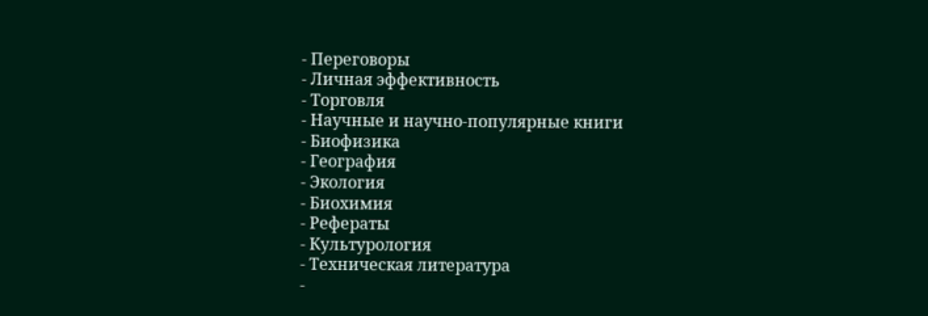- Переговоры
- Личная эффективность
- Торговля
- Научные и научно-популярные книги
- Биофизика
- География
- Экология
- Биохимия
- Рефераты
- Культурология
- Техническая литература
-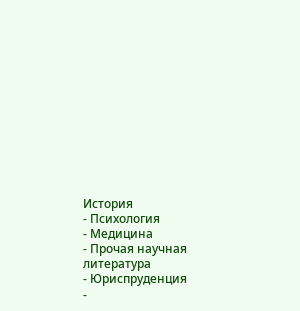История
- Психология
- Медицина
- Прочая научная литература
- Юриспруденция
-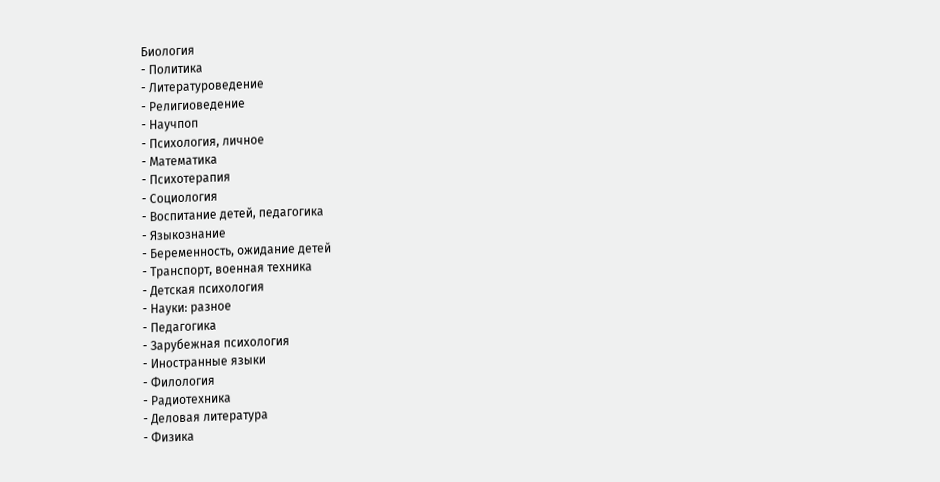Биология
- Политика
- Литературоведение
- Религиоведение
- Научпоп
- Психология, личное
- Математика
- Психотерапия
- Социология
- Воспитание детей, педагогика
- Языкознание
- Беременность, ожидание детей
- Транспорт, военная техника
- Детская психология
- Науки: разное
- Педагогика
- Зарубежная психология
- Иностранные языки
- Филология
- Радиотехника
- Деловая литература
- Физика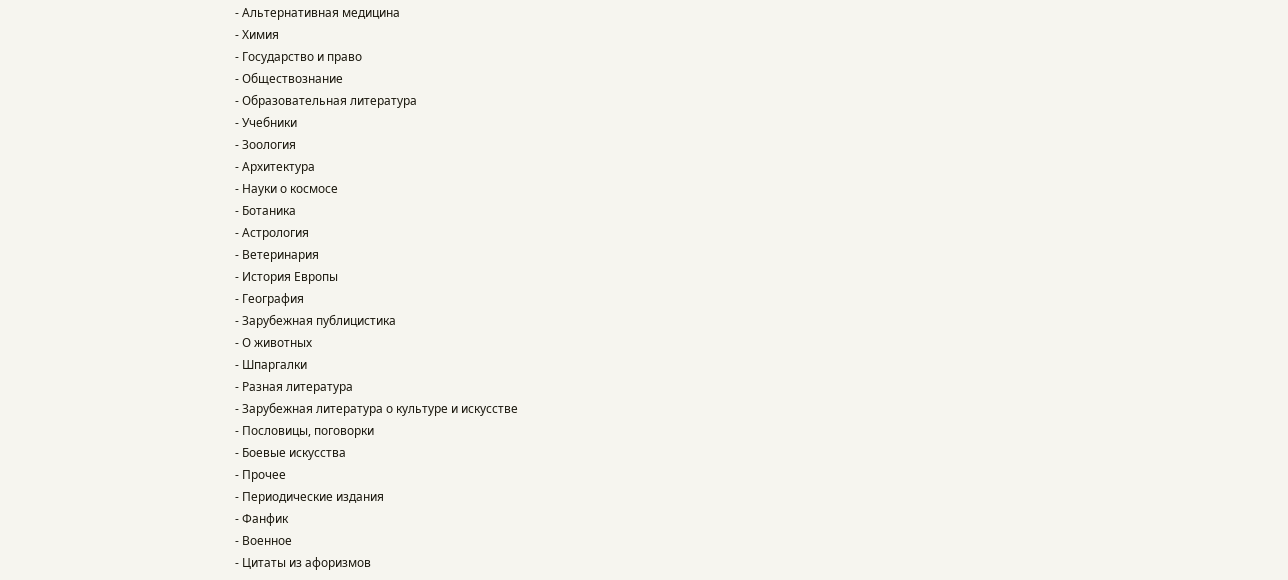- Альтернативная медицина
- Химия
- Государство и право
- Обществознание
- Образовательная литература
- Учебники
- Зоология
- Архитектура
- Науки о космосе
- Ботаника
- Астрология
- Ветеринария
- История Европы
- География
- Зарубежная публицистика
- О животных
- Шпаргалки
- Разная литература
- Зарубежная литература о культуре и искусстве
- Пословицы, поговорки
- Боевые искусства
- Прочее
- Периодические издания
- Фанфик
- Военное
- Цитаты из афоризмов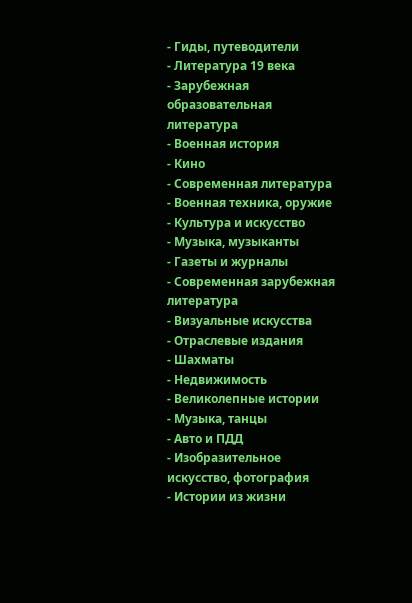- Гиды, путеводители
- Литература 19 века
- Зарубежная образовательная литература
- Военная история
- Кино
- Современная литература
- Военная техника, оружие
- Культура и искусство
- Музыка, музыканты
- Газеты и журналы
- Современная зарубежная литература
- Визуальные искусства
- Отраслевые издания
- Шахматы
- Недвижимость
- Великолепные истории
- Музыка, танцы
- Авто и ПДД
- Изобразительное искусство, фотография
- Истории из жизни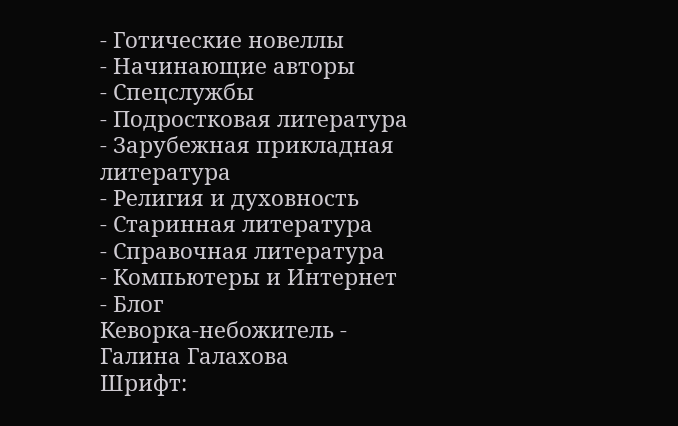- Готические новеллы
- Начинающие авторы
- Спецслужбы
- Подростковая литература
- Зарубежная прикладная литература
- Религия и духовность
- Старинная литература
- Справочная литература
- Компьютеры и Интернет
- Блог
Кеворка-небожитель - Галина Галахова
Шрифт: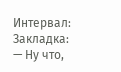Интервал:
Закладка:
— Ну что,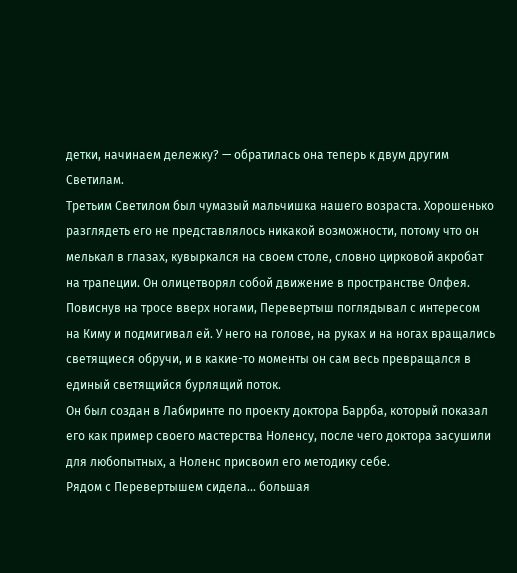детки, начинаем дележку? — обратилась она теперь к двум другим Светилам.
Третьим Светилом был чумазый мальчишка нашего возраста. Хорошенько разглядеть его не представлялось никакой возможности, потому что он мелькал в глазах, кувыркался на своем столе, словно цирковой акробат на трапеции. Он олицетворял собой движение в пространстве Олфея. Повиснув на тросе вверх ногами, Перевертыш поглядывал с интересом на Киму и подмигивал ей. У него на голове, на руках и на ногах вращались светящиеся обручи, и в какие-то моменты он сам весь превращался в единый светящийся бурлящий поток.
Он был создан в Лабиринте по проекту доктора Баррба, который показал его как пример своего мастерства Ноленсу, после чего доктора засушили для любопытных, а Ноленс присвоил его методику себе.
Рядом с Перевертышем сидела… большая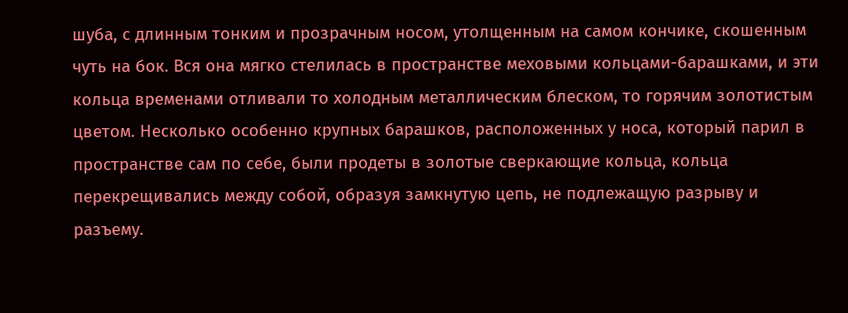шуба, с длинным тонким и прозрачным носом, утолщенным на самом кончике, скошенным чуть на бок. Вся она мягко стелилась в пространстве меховыми кольцами-барашками, и эти кольца временами отливали то холодным металлическим блеском, то горячим золотистым цветом. Несколько особенно крупных барашков, расположенных у носа, который парил в пространстве сам по себе, были продеты в золотые сверкающие кольца, кольца перекрещивались между собой, образуя замкнутую цепь, не подлежащую разрыву и разъему.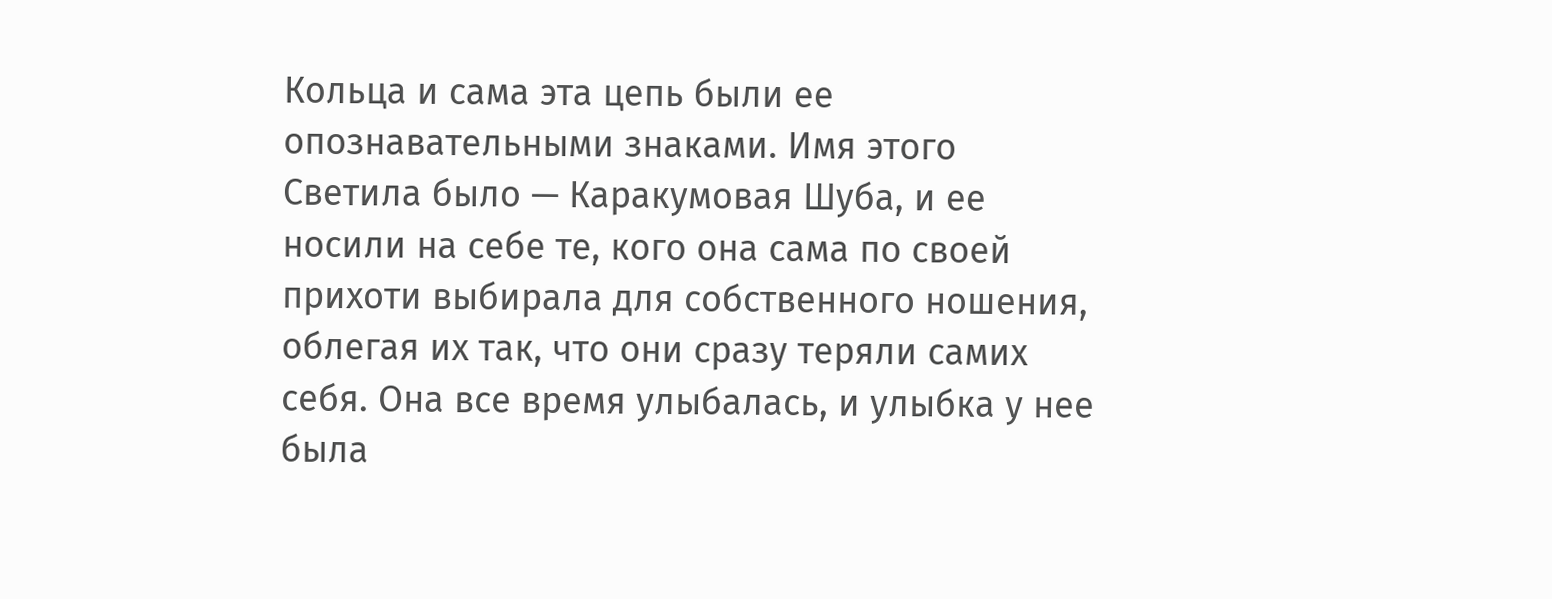Кольца и сама эта цепь были ее опознавательными знаками. Имя этого Светила было — Каракумовая Шуба, и ее носили на себе те, кого она сама по своей прихоти выбирала для собственного ношения, облегая их так, что они сразу теряли самих себя. Она все время улыбалась, и улыбка у нее была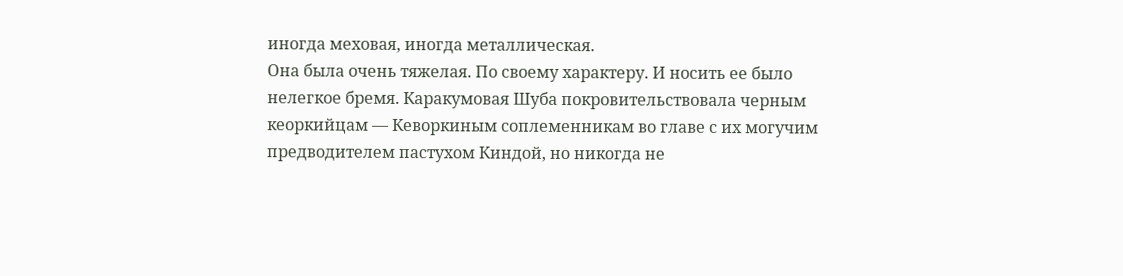иногда меховая, иногда металлическая.
Она была очень тяжелая. По своему характеру. И носить ее было нелегкое бремя. Каракумовая Шуба покровительствовала черным кеоркийцам — Кеворкиным соплеменникам во главе с их могучим предводителем пастухом Киндой, но никогда не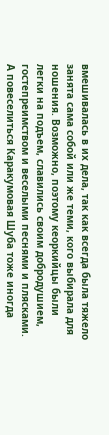вмешивалась в их дела, так как всегда была тяжело занята сама собой или же теми, кого выбирала для ношения. Возможно, поэтому кеоркийцы были легки на подъем, славились своим добродушием, гостепреимством и веселыми песнями и плясками. А повеселиться Каракумовая Шуба тоже иногда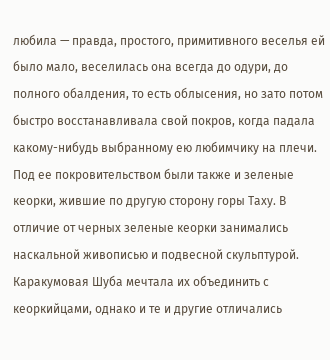любила — правда, простого, примитивного веселья ей было мало, веселилась она всегда до одури, до полного обалдения, то есть облысения, но зато потом быстро восстанавливала свой покров, когда падала какому-нибудь выбранному ею любимчику на плечи.
Под ее покровительством были также и зеленые кеорки, жившие по другую сторону горы Таху. В отличие от черных зеленые кеорки занимались наскальной живописью и подвесной скульптурой. Каракумовая Шуба мечтала их объединить с кеоркийцами, однако и те и другие отличались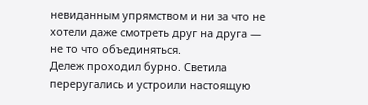невиданным упрямством и ни за что не хотели даже смотреть друг на друга — не то что объединяться.
Дележ проходил бурно. Светила переругались и устроили настоящую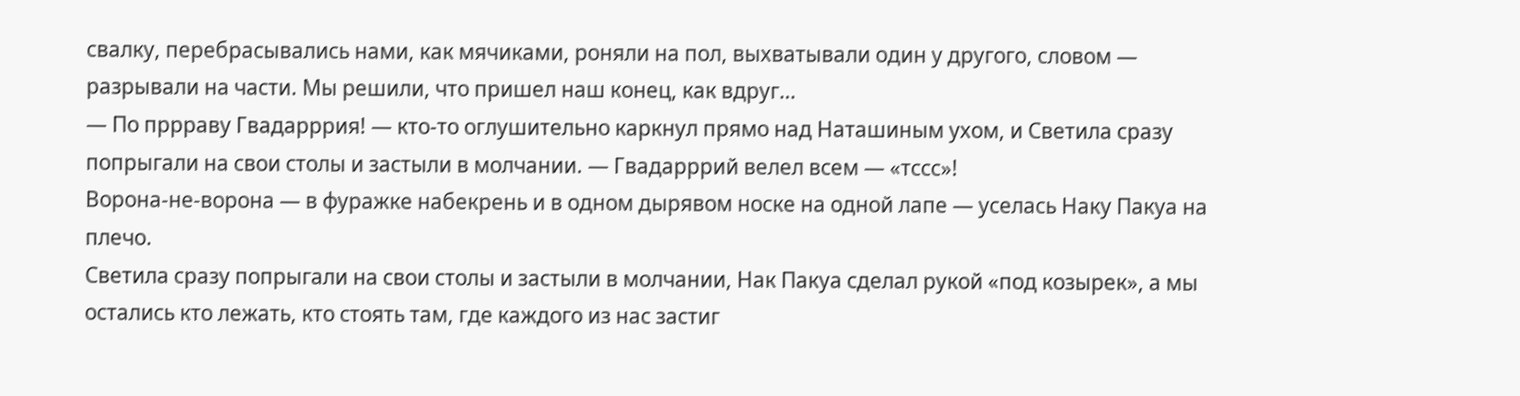свалку, перебрасывались нами, как мячиками, роняли на пол, выхватывали один у другого, словом — разрывали на части. Мы решили, что пришел наш конец, как вдруг…
— По пррраву Гвадарррия! — кто-то оглушительно каркнул прямо над Наташиным ухом, и Светила сразу попрыгали на свои столы и застыли в молчании. — Гвадарррий велел всем — «тссс»!
Ворона-не-ворона — в фуражке набекрень и в одном дырявом носке на одной лапе — уселась Наку Пакуа на плечо.
Светила сразу попрыгали на свои столы и застыли в молчании, Нак Пакуа сделал рукой «под козырек», а мы остались кто лежать, кто стоять там, где каждого из нас застиг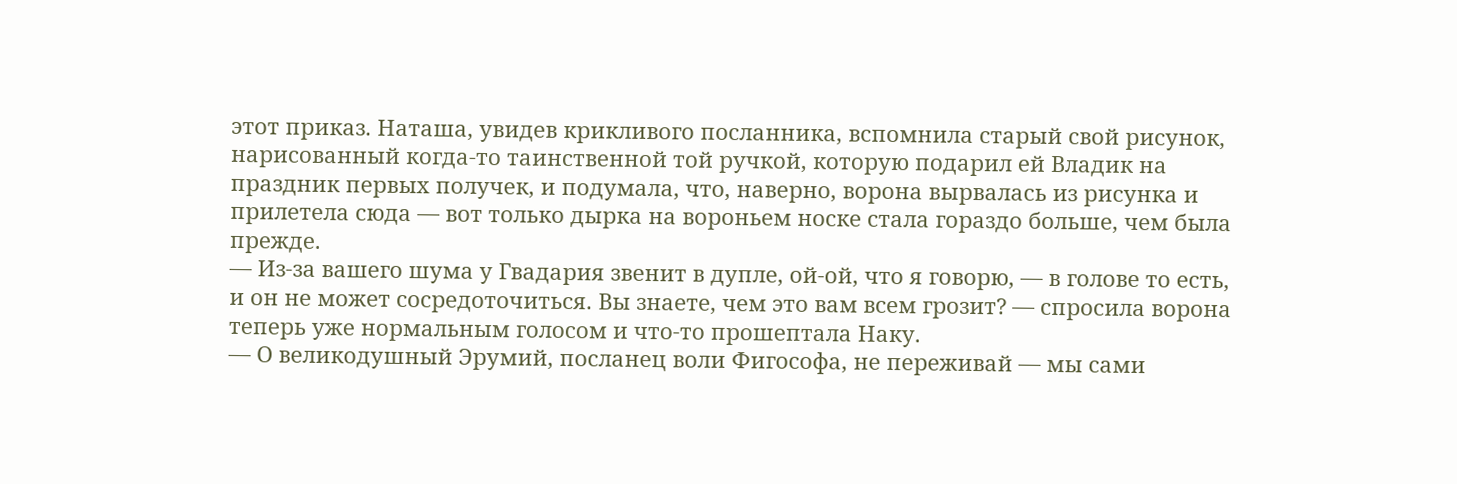этот приказ. Наташа, увидев крикливого посланника, вспомнила старый свой рисунок, нарисованный когда-то таинственной той ручкой, которую подарил ей Владик на праздник первых получек, и подумала, что, наверно, ворона вырвалась из рисунка и прилетела сюда — вот только дырка на вороньем носке стала гораздо больше, чем была прежде.
— Из-за вашего шума у Гвадария звенит в дупле, ой-ой, что я говорю, — в голове то есть, и он не может сосредоточиться. Вы знаете, чем это вам всем грозит? — спросила ворона теперь уже нормальным голосом и что-то прошептала Наку.
— О великодушный Эрумий, посланец воли Фигософа, не переживай — мы сами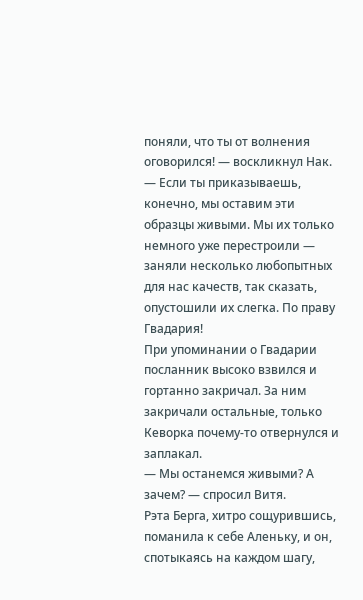поняли, что ты от волнения оговорился! — воскликнул Нак. — Если ты приказываешь, конечно, мы оставим эти образцы живыми. Мы их только немного уже перестроили — заняли несколько любопытных для нас качеств, так сказать, опустошили их слегка. По праву Гвадария!
При упоминании о Гвадарии посланник высоко взвился и гортанно закричал. За ним закричали остальные, только Кеворка почему-то отвернулся и заплакал.
— Мы останемся живыми? А зачем? — спросил Витя.
Рэта Берга, хитро сощурившись, поманила к себе Аленьку, и он, спотыкаясь на каждом шагу,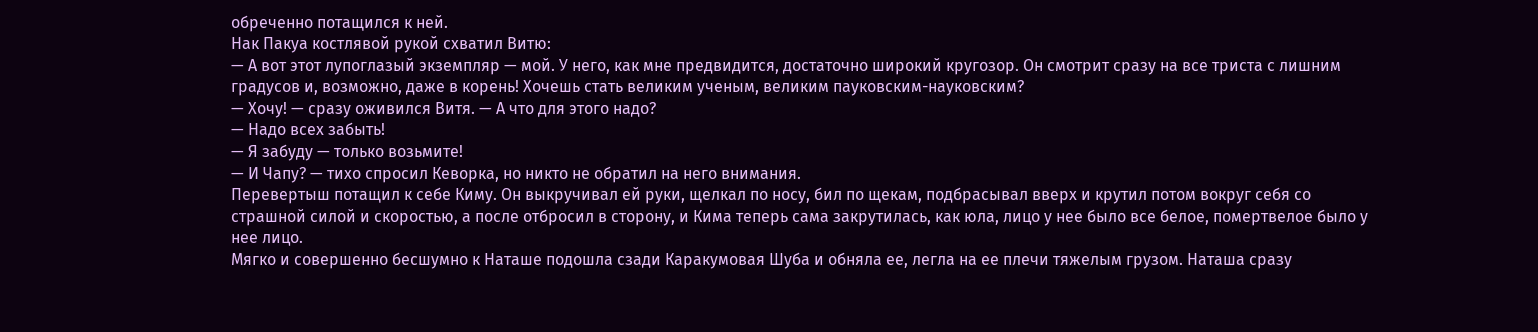обреченно потащился к ней.
Нак Пакуа костлявой рукой схватил Витю:
— А вот этот лупоглазый экземпляр — мой. У него, как мне предвидится, достаточно широкий кругозор. Он смотрит сразу на все триста с лишним градусов и, возможно, даже в корень! Хочешь стать великим ученым, великим пауковским-науковским?
— Хочу! — сразу оживился Витя. — А что для этого надо?
— Надо всех забыть!
— Я забуду — только возьмите!
— И Чапу? — тихо спросил Кеворка, но никто не обратил на него внимания.
Перевертыш потащил к себе Киму. Он выкручивал ей руки, щелкал по носу, бил по щекам, подбрасывал вверх и крутил потом вокруг себя со страшной силой и скоростью, а после отбросил в сторону, и Кима теперь сама закрутилась, как юла, лицо у нее было все белое, помертвелое было у нее лицо.
Мягко и совершенно бесшумно к Наташе подошла сзади Каракумовая Шуба и обняла ее, легла на ее плечи тяжелым грузом. Наташа сразу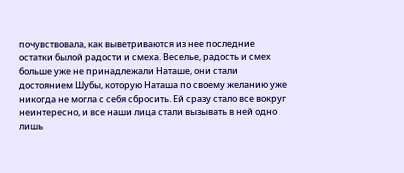почувствовала, как выветриваются из нее последние остатки былой радости и смеха. Веселье, радость и смех больше уже не принадлежали Наташе, они стали достоянием Шубы, которую Наташа по своему желанию уже никогда не могла с себя сбросить. Ей сразу стало все вокруг неинтересно, и все наши лица стали вызывать в ней одно лишь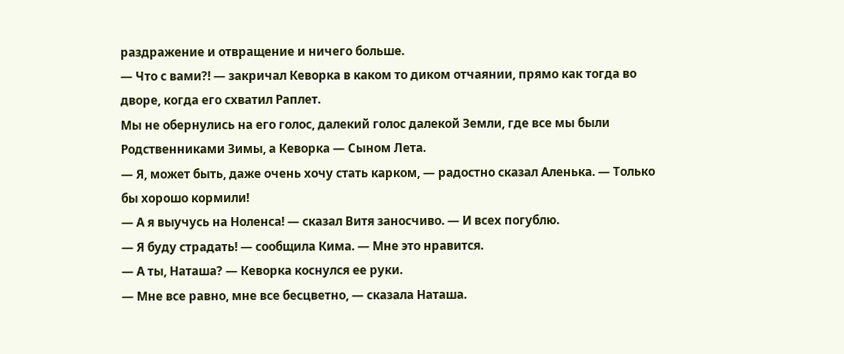раздражение и отвращение и ничего больше.
— Что с вами?! — закричал Кеворка в каком то диком отчаянии, прямо как тогда во дворе, когда его схватил Раплет.
Мы не обернулись на его голос, далекий голос далекой Земли, где все мы были Родственниками Зимы, а Кеворка — Сыном Лета.
— Я, может быть, даже очень хочу стать карком, — радостно сказал Аленька. — Только бы хорошо кормили!
— А я выучусь на Ноленса! — сказал Витя заносчиво. — И всех погублю.
— Я буду страдать! — сообщила Кима. — Мне это нравится.
— А ты, Наташа? — Кеворка коснулся ее руки.
— Мне все равно, мне все бесцветно, — сказала Наташа.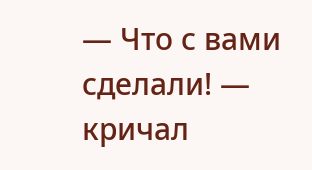— Что с вами сделали! — кричал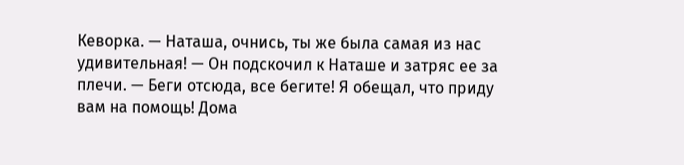Кеворка. — Наташа, очнись, ты же была самая из нас удивительная! — Он подскочил к Наташе и затряс ее за плечи. — Беги отсюда, все бегите! Я обещал, что приду вам на помощь! Дома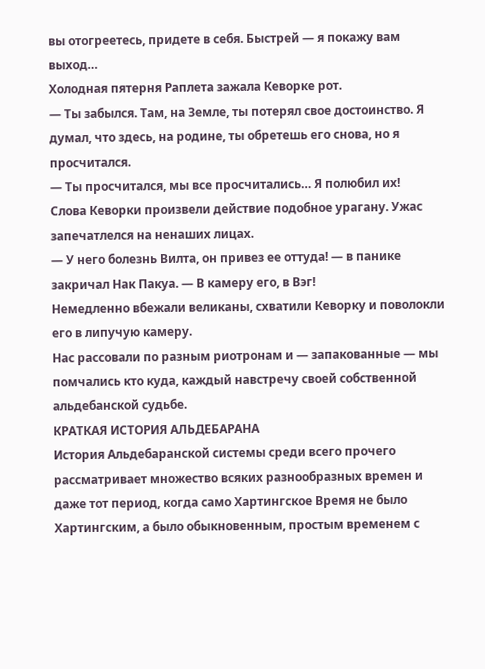вы отогреетесь, придете в себя. Быстрей — я покажу вам выход…
Холодная пятерня Раплета зажала Кеворке рот.
— Ты забылся. Там, на Земле, ты потерял свое достоинство. Я думал, что здесь, на родине, ты обретешь его снова, но я просчитался.
— Ты просчитался, мы все просчитались… Я полюбил их!
Слова Кеворки произвели действие подобное урагану. Ужас запечатлелся на ненаших лицах.
— У него болезнь Вилта, он привез ее оттуда! — в панике закричал Нак Пакуа. — В камеру его, в Вэг!
Немедленно вбежали великаны, схватили Кеворку и поволокли его в липучую камеру.
Нас рассовали по разным риотронам и — запакованные — мы помчались кто куда, каждый навстречу своей собственной альдебанской судьбе.
КРАТКАЯ ИСТОРИЯ АЛЬДЕБАРАНА
История Альдебаранской системы среди всего прочего рассматривает множество всяких разнообразных времен и даже тот период, когда само Хартингское Время не было Хартингским, а было обыкновенным, простым временем с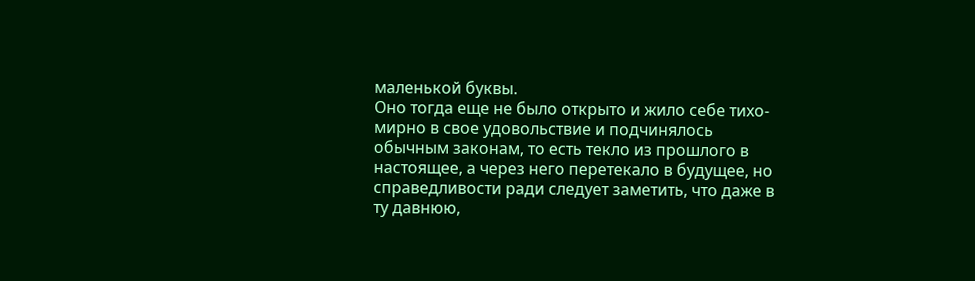маленькой буквы.
Оно тогда еще не было открыто и жило себе тихо-мирно в свое удовольствие и подчинялось обычным законам, то есть текло из прошлого в настоящее, а через него перетекало в будущее, но справедливости ради следует заметить, что даже в ту давнюю,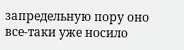запредельную пору оно все-таки уже носило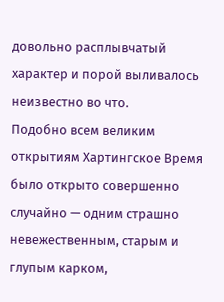довольно расплывчатый характер и порой выливалось неизвестно во что.
Подобно всем великим открытиям Хартингское Время было открыто совершенно случайно — одним страшно невежественным, старым и глупым карком,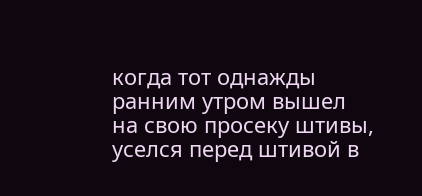когда тот однажды ранним утром вышел на свою просеку штивы, уселся перед штивой в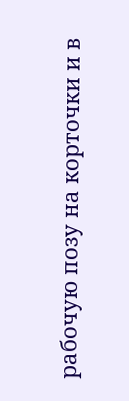рабочую позу на корточки и в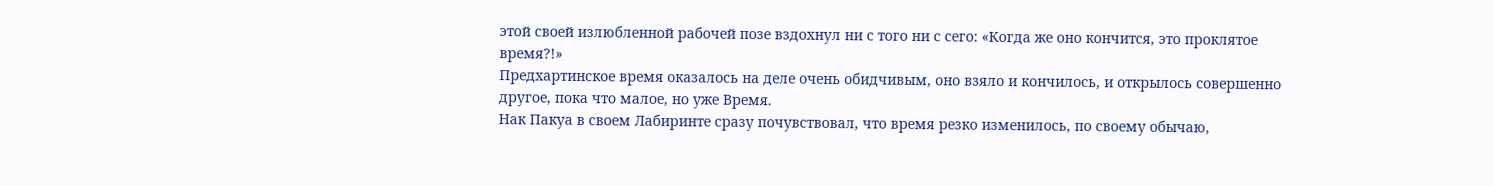этой своей излюбленной рабочей позе вздохнул ни с того ни с сего: «Когда же оно кончится, это проклятое время?!»
Предхартинское время оказалось на деле очень обидчивым, оно взяло и кончилось, и открылось совершенно другое, пока что малое, но уже Время.
Нак Пакуа в своем Лабиринте сразу почувствовал, что время резко изменилось, по своему обычаю,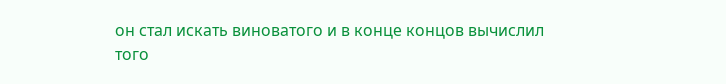он стал искать виноватого и в конце концов вычислил того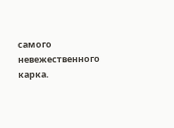самого невежественного карка.